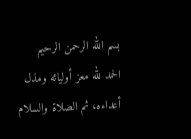بسم الله الرحمن الرحيم
الحمد لله معز أوليائه ومذل أعداءه، ثم الصلاة والسلام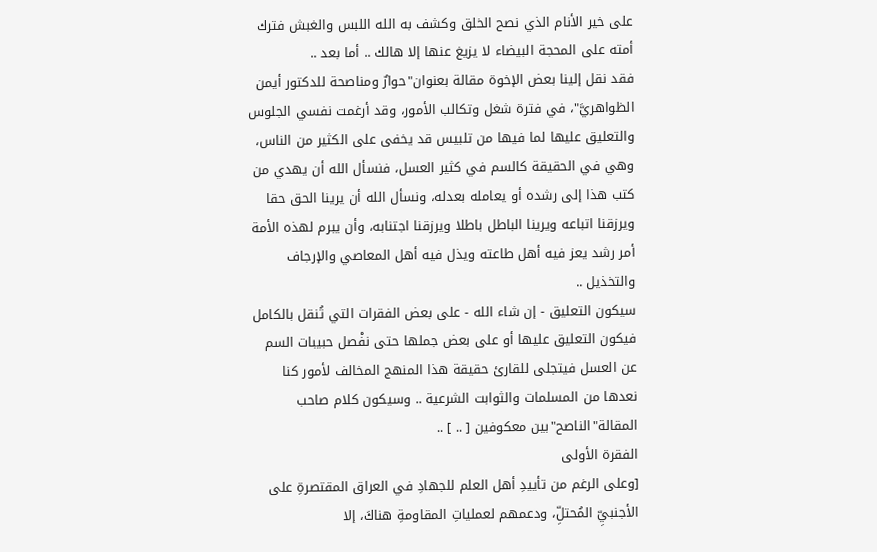على خير الأنام الذي نصح الخلق وكشف به الله اللبس والغبش فترك أمته على المحجة البيضاء لا يزيغ عنها إلا هالك .. أما بعد ..
فقد نقل إلينا بعض الإخوة مقالة بعنوان"حوارٌ ومناصحة للدكتور أيمن الظواهريَّ"، في فترة شغل وتكالب الأمور، وقد أرغمت نفسي الجلوس والتعليق عليها لما فيها من تلبيس قد يخفى على الكثير من الناس، وهي في الحقيقة كالسم في كثير العسل، فنسأل الله أن يهدي من كتب هذا إلى رشده أو يعامله بعدله، ونسأل الله أن يرينا الحق حقا ويرزقنا اتباعه ويرينا الباطل باطلا ويرزقنا اجتنابه، وأن يبرم لهذه الأمة أمر رشد يعز فيه أهل طاعته ويذل فيه أهل المعاصي والإرجاف والتخذيل ..
سيكون التعليق - إن شاء الله - على بعض الفقرات التي تُنقل بالكامل فيكون التعليق عليها أو على بعض جملها حتى نفْصل حبيبات السم عن العسل فيتجلى للقارئ حقيقة هذا المنهج المخالف لأمور كنا نعدها من المسلمات والثوابت الشرعية .. وسيكون كلام صاحب المقالة"الناصح"بين معكوفين [ .. ] ..
الفقرة الأولى
[وعلى الرغم من تأييدِ أهل العلم للجهادِ في العراق المقتصرةِ على الأجنبيِّ المُحتلِّ، ودعمهم لعملياتِ المقاومةِ هناكَ، إلا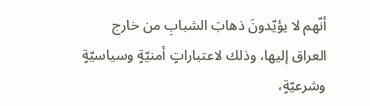أنّهم لا يؤيّدونَ ذهابَ الشبابِ من خارج العراق إليها، وذلك لاعتباراتٍ أمنيّةٍ وسياسيّةٍ وشرعيّةٍ،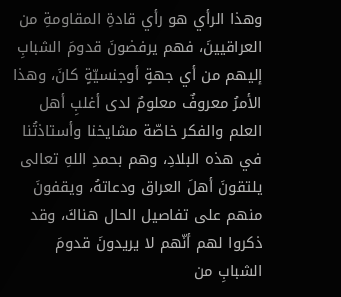وهذا الرأي هو رأي قادةِ المقاومةِ من العراقيينَ، فهم يرفضونَ قدومَ الشبابِ إليهم من أي جهةٍ أوجنسيّةٍ كانَ، وهذا الأمرُ معروفٌ معلومٌ لدى أغلبِ أهل العلم والفكر خاصّة مشايخنا وأستاذتُنا في هذه البلادِ، وهم بحمدِ اللهِ تعالى يلتقونَ أهلَ العراق ودعاتهُ، ويقفونَ منهم على تفاصيل الحال هناكَ، وقد ذكروا لهم أنّهم لا يريدونَ قدومَ الشبابِ من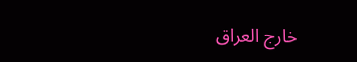خارج العراق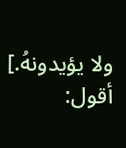ولا يؤيدونهُ.]
أقول: